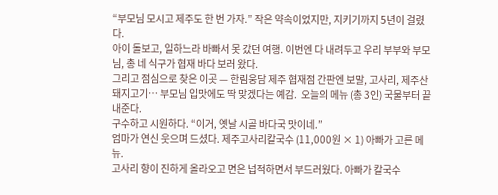“부모님 모시고 제주도 한 번 가자.” 작은 약속이었지만, 지키기까지 5년이 걸렸다.
아이 돌보고, 일하느라 바빠서 못 갔던 여행. 이번엔 다 내려두고 우리 부부와 부모님, 총 네 식구가 협재 바다 보러 왔다.
그리고 점심으로 찾은 이곳 — 한림웅담 제주 협재점 간판엔 보말, 고사리, 제주산 돼지고기… 부모님 입맛에도 딱 맞겠다는 예감.  오늘의 메뉴 (총 3인) 국물부터 끝내준다.
구수하고 시원하다. “이거, 옛날 시골 바다국 맛이네.”
엄마가 연신 웃으며 드셨다. 제주고사리칼국수 (11,000원 × 1) 아빠가 고른 메뉴.
고사리 향이 진하게 올라오고 면은 넙적하면서 부드러웠다. 아빠가 칼국수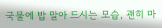국물에 밥 말아 드시는 모습, 괜히 마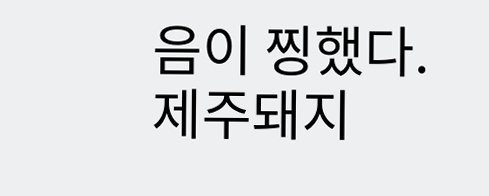음이 찡했다.
제주돼지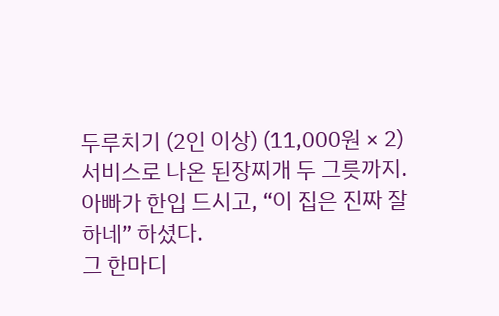두루치기 (2인 이상) (11,000원 × 2) 서비스로 나온 된장찌개 두 그릇까지. 아빠가 한입 드시고, “이 집은 진짜 잘하네” 하셨다.
그 한마디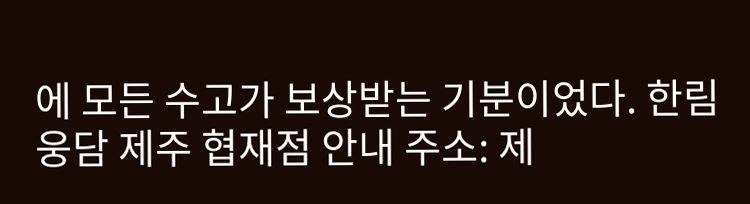에 모든 수고가 보상받는 기분이었다. 한림웅담 제주 협재점 안내 주소: 제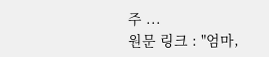주 ...
원문 링크 : "엄마,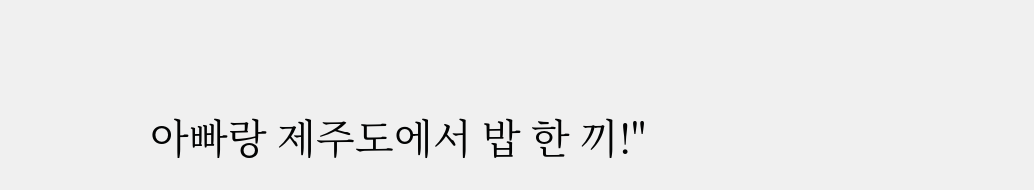아빠랑 제주도에서 밥 한 끼!"